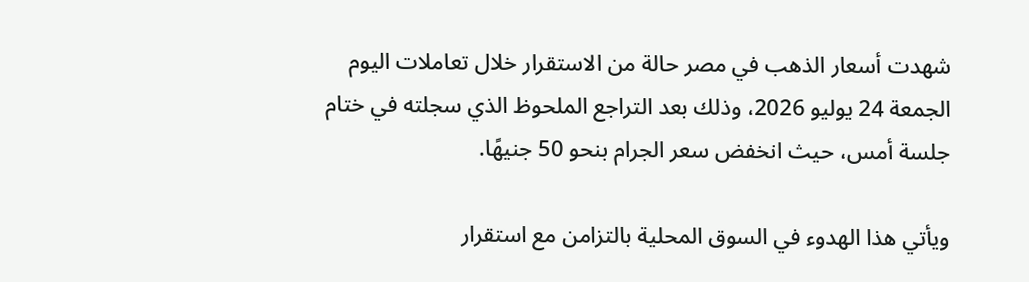شهدت أسعار الذهب في مصر حالة من الاستقرار خلال تعاملات اليوم الجمعة 24 يوليو 2026، وذلك بعد التراجع الملحوظ الذي سجلته في ختام جلسة أمس، حيث انخفض سعر الجرام بنحو 50 جنيهًا.

ويأتي هذا الهدوء في السوق المحلية بالتزامن مع استقرار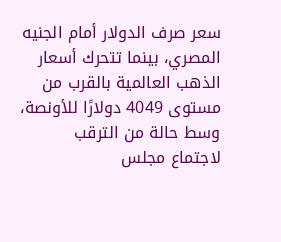سعر صرف الدولار أمام الجنيه المصري، بينما تتحرك أسعار الذهب العالمية بالقرب من مستوى 4049 دولارًا للأونصة، وسط حالة من الترقب لاجتماع مجلس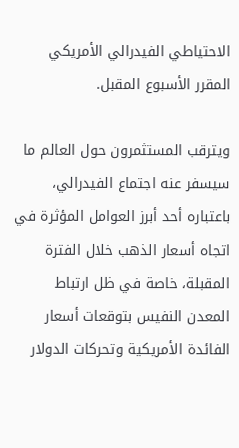الاحتياطي الفيدرالي الأمريكي المقرر الأسبوع المقبل.

ويترقب المستثمرون حول العالم ما سيسفر عنه اجتماع الفيدرالي، باعتباره أحد أبرز العوامل المؤثرة في اتجاه أسعار الذهب خلال الفترة المقبلة، خاصة في ظل ارتباط المعدن النفيس بتوقعات أسعار الفائدة الأمريكية وتحركات الدولار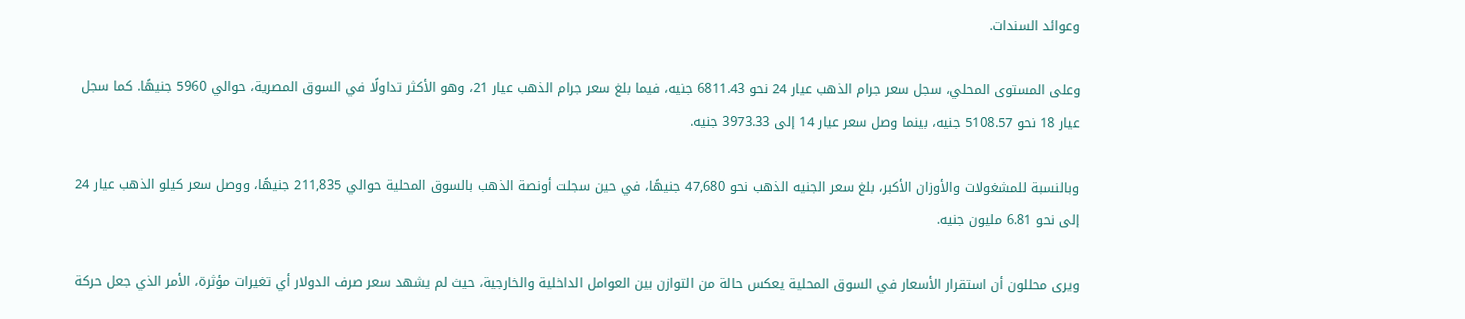وعوائد السندات.

وعلى المستوى المحلي، سجل سعر جرام الذهب عيار 24 نحو 6811.43 جنيه، فيما بلغ سعر جرام الذهب عيار 21، وهو الأكثر تداولًا في السوق المصرية، حوالي 5960 جنيهًا. كما سجل عيار 18 نحو 5108.57 جنيه، بينما وصل سعر عيار 14 إلى 3973.33 جنيه.

وبالنسبة للمشغولات والأوزان الأكبر، بلغ سعر الجنيه الذهب نحو 47,680 جنيهًا، في حين سجلت أونصة الذهب بالسوق المحلية حوالي 211,835 جنيهًا، ووصل سعر كيلو الذهب عيار 24 إلى نحو 6.81 مليون جنيه.

ويرى محللون أن استقرار الأسعار في السوق المحلية يعكس حالة من التوازن بين العوامل الداخلية والخارجية، حيث لم يشهد سعر صرف الدولار أي تغيرات مؤثرة، الأمر الذي جعل حركة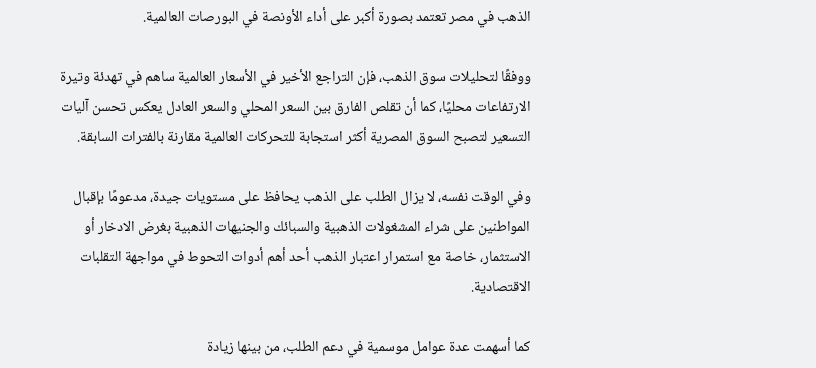الذهب في مصر تعتمد بصورة أكبر على أداء الأونصة في البورصات العالمية.

ووفقًا لتحليلات سوق الذهب، فإن التراجع الأخير في الأسعار العالمية ساهم في تهدئة وتيرة الارتفاعات محليًا، كما أن تقلص الفارق بين السعر المحلي والسعر العادل يعكس تحسن آليات التسعير لتصبح السوق المصرية أكثر استجابة للتحركات العالمية مقارنة بالفترات السابقة.

وفي الوقت نفسه، لا يزال الطلب على الذهب يحافظ على مستويات جيدة، مدعومًا بإقبال المواطنين على شراء المشغولات الذهبية والسبائك والجنيهات الذهبية بغرض الادخار أو الاستثمار، خاصة مع استمرار اعتبار الذهب أحد أهم أدوات التحوط في مواجهة التقلبات الاقتصادية.

كما أسهمت عدة عوامل موسمية في دعم الطلب، من بينها زيادة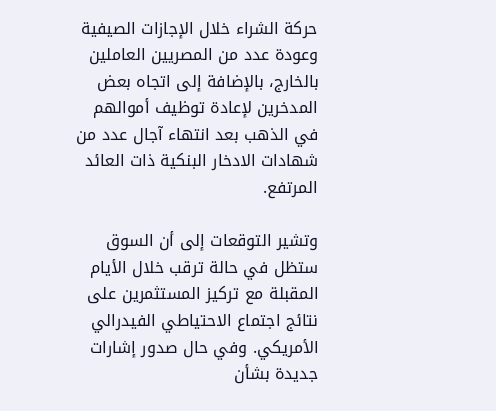حركة الشراء خلال الإجازات الصيفية وعودة عدد من المصريين العاملين بالخارج، بالإضافة إلى اتجاه بعض المدخرين لإعادة توظيف أموالهم في الذهب بعد انتهاء آجال عدد من شهادات الادخار البنكية ذات العائد المرتفع.

وتشير التوقعات إلى أن السوق ستظل في حالة ترقب خلال الأيام المقبلة مع تركيز المستثمرين على نتائج اجتماع الاحتياطي الفيدرالي الأمريكي. وفي حال صدور إشارات جديدة بشأن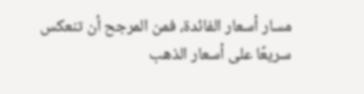مسار أسعار الفائدة، فمن المرجح أن تنعكس سريعًا على أسعار الذهب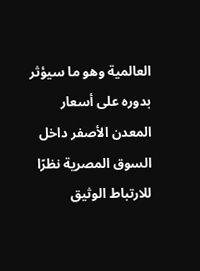العالمية وهو ما سيؤثر بدوره على أسعار المعدن الأصفر داخل السوق المصرية نظرًا للارتباط الوثيق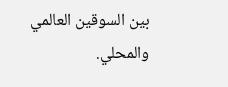بين السوقين العالمي والمحلي.